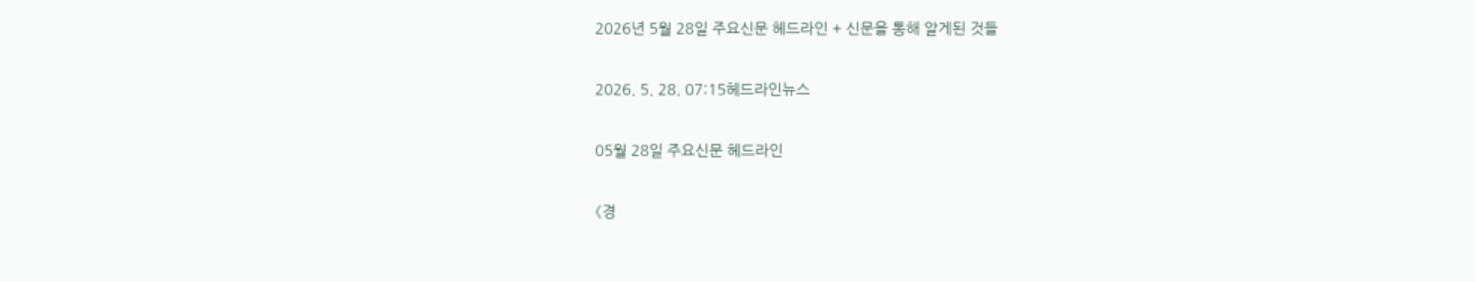2026년 5월 28일 주요신문 헤드라인 + 신문을 통해 알게된 것들

2026. 5. 28. 07:15헤드라인뉴스

05월 28일 주요신문 헤드라인

《경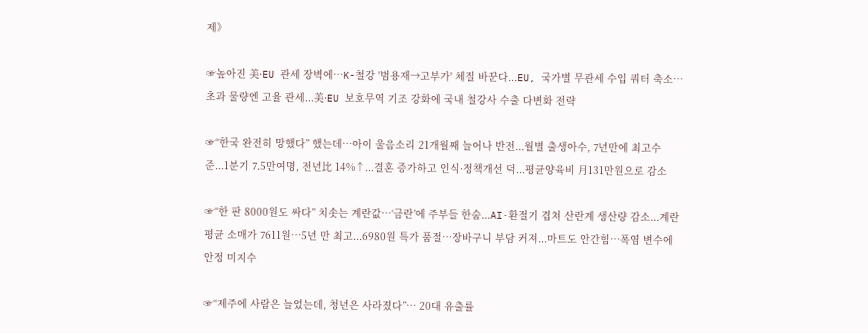제》

☞높아진 美·EU 관세 장벽에…K-철강 '범용재→고부가' 체질 바꾼다...EU, 국가별 무관세 수입 쿼터 축소…초과 물량엔 고율 관세...美·EU 보호무역 기조 강화에 국내 철강사 수출 다변화 전략

☞“한국 완전히 망했다” 했는데…아이 울음소리 21개월째 늘어나 반전...월별 출생아수, 7년만에 최고수준...1분기 7.5만여명, 전년比 14%↑...결혼 증가하고 인식·정책개선 덕...평균양육비 月131만원으로 감소

☞“한 판 8000원도 싸다” 치솟는 계란값…‘금란’에 주부들 한숨...AI·환절기 겹쳐 산란계 생산량 감소...계란 평균 소매가 7611원…5년 만 최고...6980원 특가 품절…장바구니 부담 커져...마트도 안간힘…폭염 변수에 안정 미지수

☞“제주에 사람은 늘었는데, 청년은 사라졌다”… 20대 유출률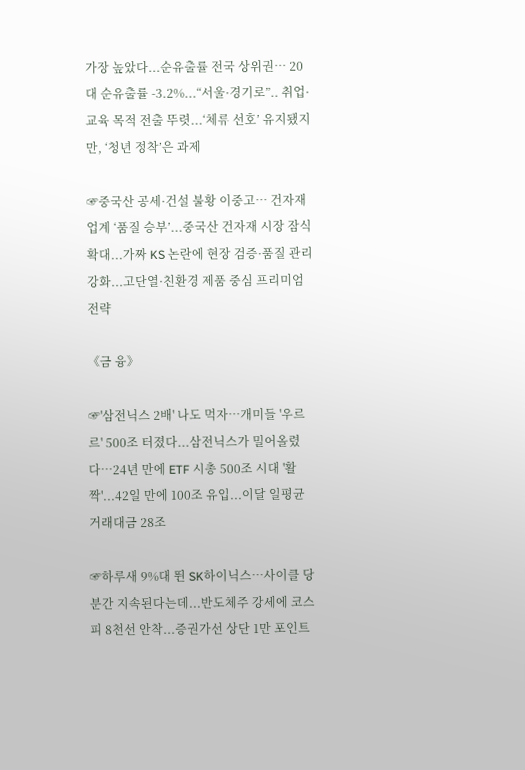가장 높았다...순유출률 전국 상위권… 20대 순유출률 -3.2%...“서울·경기로”.. 취업·교육 목적 전출 뚜렷...‘체류 선호’ 유지됐지만, ‘청년 정착’은 과제

☞중국산 공세·건설 불황 이중고… 건자재업계 ‘품질 승부’...중국산 건자재 시장 잠식 확대...가짜 KS 논란에 현장 검증·품질 관리 강화...고단열·친환경 제품 중심 프리미엄 전략

《금 융》

☞'삼전닉스 2배' 나도 먹자…개미들 '우르르' 500조 터졌다...삼전닉스가 밀어올렸다…24년 만에 ETF 시총 500조 시대 '활짝'...42일 만에 100조 유입...이달 일평균 거래대금 28조

☞하루새 9%대 뛴 SK하이닉스…사이클 당분간 지속된다는데...반도체주 강세에 코스피 8천선 안착...증권가선 상단 1만 포인트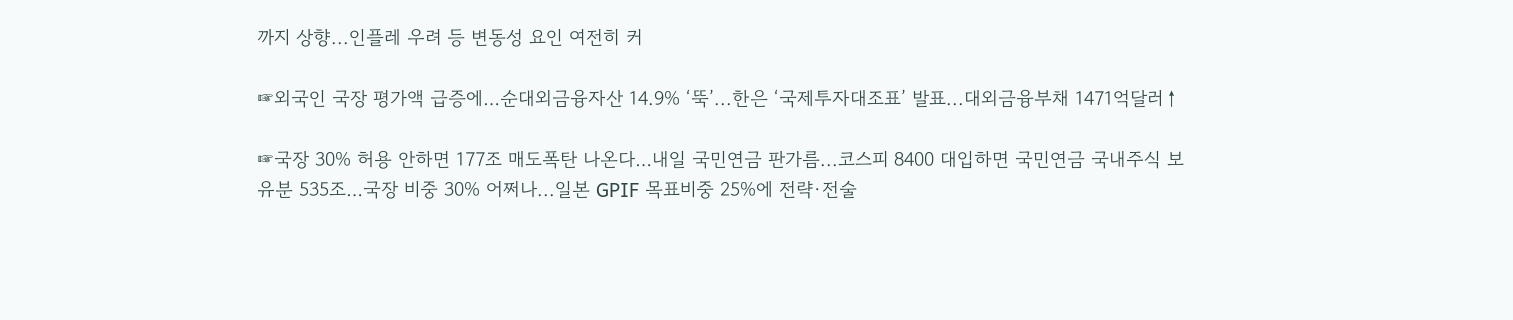까지 상향...인플레 우려 등 변동성 요인 여전히 커

☞외국인 국장 평가액 급증에…순대외금융자산 14.9% ‘뚝’...한은 ‘국제투자대조표’ 발표...대외금융부채 1471억달러↑

☞국장 30% 허용 안하면 177조 매도폭탄 나온다…내일 국민연금 판가름...코스피 8400 대입하면 국민연금 국내주식 보유분 535조…국장 비중 30% 어쩌나...일본 GPIF 목표비중 25%에 전략·전술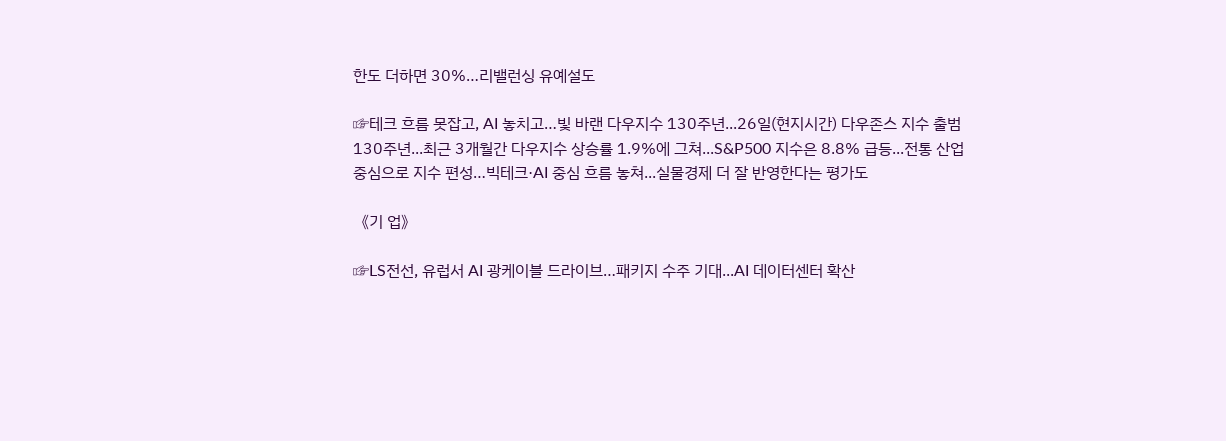한도 더하면 30%…리밸런싱 유예설도

☞테크 흐름 못잡고, AI 놓치고…빛 바랜 다우지수 130주년...26일(현지시간) 다우존스 지수 출범 130주년...최근 3개월간 다우지수 상승률 1.9%에 그쳐...S&P500 지수은 8.8% 급등...전통 산업 중심으로 지수 편성…빅테크·AI 중심 흐름 놓쳐...실물경제 더 잘 반영한다는 평가도

《기 업》

☞LS전선, 유럽서 AI 광케이블 드라이브…패키지 수주 기대...AI 데이터센터 확산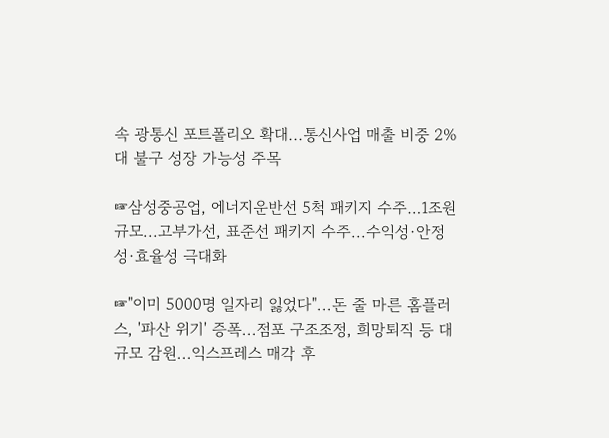속 광통신 포트폴리오 확대...통신사업 매출 비중 2%대 불구 성장 가능성 주목

☞삼성중공업, 에너지운반선 5척 패키지 수주…1조원 규모...고부가선, 표준선 패키지 수주...수익성·안정성·효율성 극대화

☞"이미 5000명 일자리 잃었다"...돈 줄 마른 홈플러스, '파산 위기' 증폭...점포 구조조정, 희망퇴직 등 대규모 감원...익스프레스 매각 후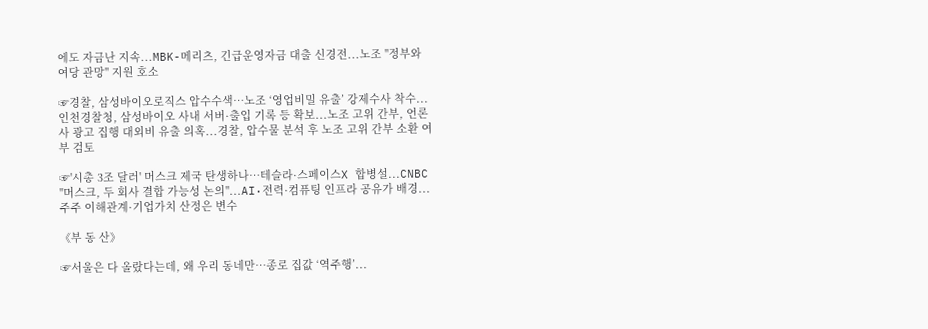에도 자금난 지속...MBK-메리츠, 긴급운영자금 대출 신경전...노조 "정부와 여당 관망" 지원 호소

☞경찰, 삼성바이오로직스 압수수색…노조 ‘영업비밀 유출’ 강제수사 착수...인천경찰청, 삼성바이오 사내 서버·출입 기록 등 확보...노조 고위 간부, 언론사 광고 집행 대외비 유출 의혹...경찰, 압수물 분석 후 노조 고위 간부 소환 여부 검토

☞'시총 3조 달러' 머스크 제국 탄생하나…테슬라·스페이스X 합병설...CNBC "머스크, 두 회사 결합 가능성 논의"...AI·전력·컴퓨팅 인프라 공유가 배경...주주 이해관계·기업가치 산정은 변수

《부 동 산》

☞서울은 다 올랐다는데, 왜 우리 동네만…종로 집값 ‘역주행’...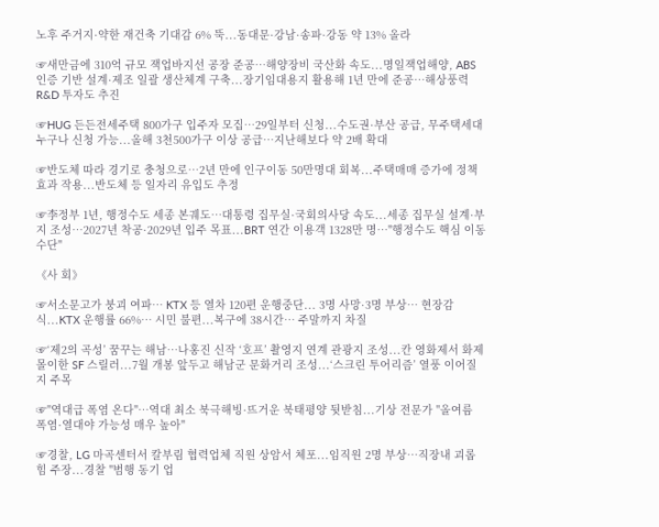노후 주거지·약한 재건축 기대감 6% 뚝...동대문·강남·송파·강동 약 13% 올라

☞새만금에 310억 규모 잭업바지선 공장 준공…해양장비 국산화 속도...명일잭업해양, ABS 인증 기반 설계·제조 일괄 생산체계 구축...장기임대용지 활용해 1년 만에 준공…해상풍력 R&D 투자도 추진

☞HUG 든든전세주택 800가구 입주자 모집…29일부터 신청...수도권·부산 공급, 무주택세대 누구나 신청 가능...올해 3천500가구 이상 공급…지난해보다 약 2배 확대

☞반도체 따라 경기로 충청으로…2년 만에 인구이동 50만명대 회복...주택매매 증가에 정책 효과 작용...반도체 등 일자리 유입도 추정

☞李정부 1년, 행정수도 세종 본궤도…대통령 집무실·국회의사당 속도...세종 집무실 설계·부지 조성…2027년 착공·2029년 입주 목표...BRT 연간 이용객 1328만 명…"행정수도 핵심 이동수단"

《사 회》

☞서소문고가 붕괴 여파… KTX 등 열차 120편 운행중단... 3명 사망·3명 부상… 현장감식...KTX 운행률 66%… 시민 불편...복구에 38시간… 주말까지 차질

☞‘제2의 곡성’ 꿈꾸는 해남…나홍진 신작 ‘호프’ 촬영지 연계 관광지 조성...칸 영화제서 화제몰이한 SF 스릴러...7월 개봉 앞두고 해남군 문화거리 조성...‘스크린 투어리즘’ 열풍 이어질지 주목

☞"역대급 폭염 온다"…역대 최소 북극해빙·뜨거운 북태평양 뒷받침...기상 전문가 "올여름 폭염·열대야 가능성 매우 높아"

☞경찰, LG 마곡센터서 칼부림 협력업체 직원 상암서 체포...임직원 2명 부상…직장내 괴롭힘 주장...경찰 "범행 동기 업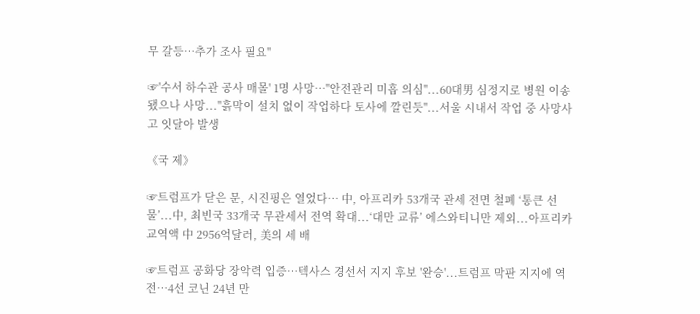무 갈등…추가 조사 필요"

☞'수서 하수관 공사 매몰' 1명 사망…"안전관리 미흡 의심"...60대男 심정지로 병원 이송됐으나 사망..."흙막이 설치 없이 작업하다 토사에 깔린듯"...서울 시내서 작업 중 사망사고 잇달아 발생

《국 제》

☞트럼프가 닫은 문, 시진핑은 열었다… 中, 아프리카 53개국 관세 전면 철폐 ‘통큰 선물’...中, 최빈국 33개국 무관세서 전역 확대...‘대만 교류’ 에스와티니만 제외...아프리카 교역액 中 2956억달러, 美의 세 배

☞트럼프 공화당 장악력 입증…텍사스 경선서 지지 후보 '완승'...트럼프 막판 지지에 역전…4선 코닌 24년 만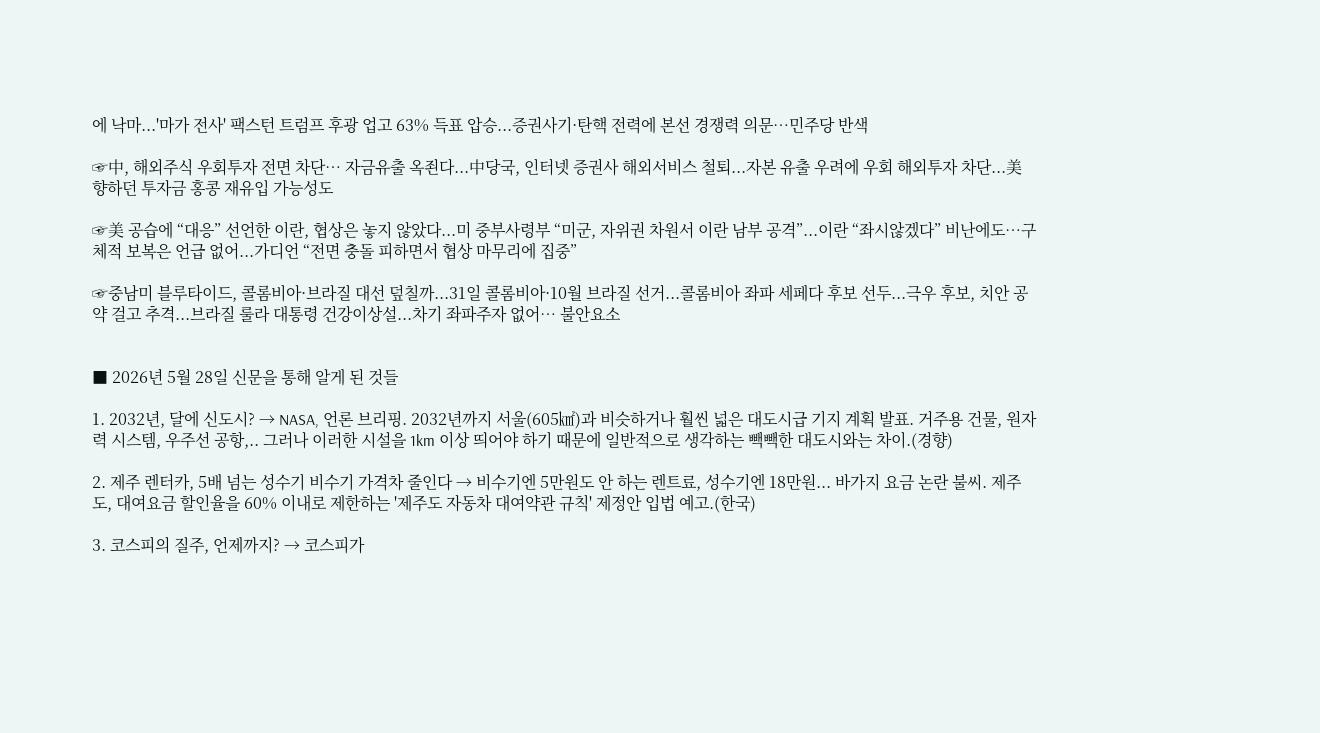에 낙마...'마가 전사' 팩스턴 트럼프 후광 업고 63% 득표 압승...증권사기·탄핵 전력에 본선 경쟁력 의문…민주당 반색

☞中, 해외주식 우회투자 전면 차단… 자금유출 옥죈다...中당국, 인터넷 증권사 해외서비스 철퇴...자본 유출 우려에 우회 해외투자 차단...美 향하던 투자금 홍콩 재유입 가능성도

☞美 공습에 “대응” 선언한 이란, 협상은 놓지 않았다...미 중부사령부 “미군, 자위권 차원서 이란 남부 공격”...이란 “좌시않겠다” 비난에도…구체적 보복은 언급 없어...가디언 “전면 충돌 피하면서 협상 마무리에 집중”

☞중남미 블루타이드, 콜롬비아·브라질 대선 덮칠까...31일 콜롬비아·10월 브라질 선거...콜롬비아 좌파 세페다 후보 선두...극우 후보, 치안 공약 걸고 추격...브라질 룰라 대통령 건강이상설...차기 좌파주자 없어… 불안요소


■ 2026년 5월 28일 신문을 통해 알게 된 것들

1. 2032년, 달에 신도시? → NASA, 언론 브리핑. 2032년까지 서울(605㎢)과 비슷하거나 훨씬 넓은 대도시급 기지 계획 발표. 거주용 건물, 원자력 시스템, 우주선 공항,.. 그러나 이러한 시설을 1km 이상 띄어야 하기 때문에 일반적으로 생각하는 빽빽한 대도시와는 차이.(경향)

2. 제주 렌터카, 5배 넘는 성수기 비수기 가격차 줄인다 → 비수기엔 5만원도 안 하는 렌트료, 성수기엔 18만원... 바가지 요금 논란 불씨. 제주도, 대여요금 할인율을 60% 이내로 제한하는 '제주도 자동차 대여약관 규칙' 제정안 입법 예고.(한국)

3. 코스피의 질주, 언제까지? → 코스피가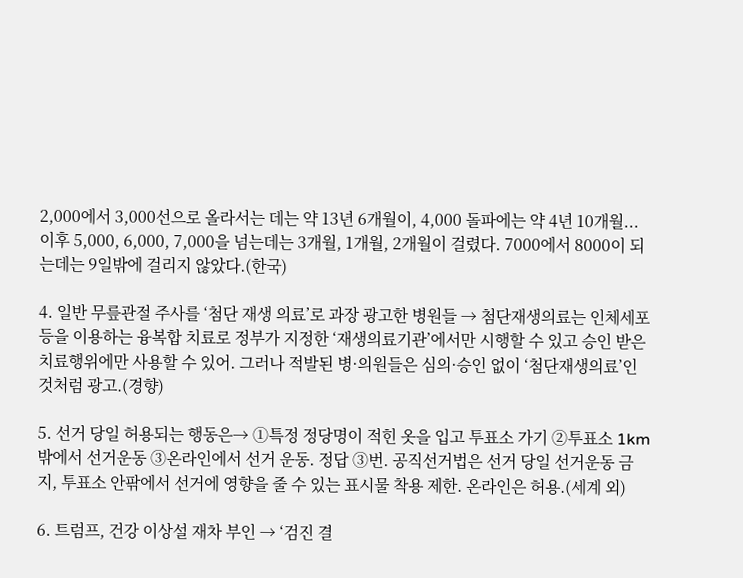2,000에서 3,000선으로 올라서는 데는 약 13년 6개월이, 4,000 돌파에는 약 4년 10개월... 이후 5,000, 6,000, 7,000을 넘는데는 3개월, 1개월, 2개월이 걸렸다. 7000에서 8000이 되는데는 9일밖에 걸리지 않았다.(한국)

4. 일반 무릎관절 주사를 ‘첨단 재생 의료’로 과장 광고한 병원들 → 첨단재생의료는 인체세포 등을 이용하는 융복합 치료로 정부가 지정한 ‘재생의료기관’에서만 시행할 수 있고 승인 받은 치료행위에만 사용할 수 있어. 그러나 적발된 병·의원들은 심의·승인 없이 ‘첨단재생의료’인 것처럼 광고.(경향)

5. 선거 당일 허용되는 행동은→ ①특정 정당명이 적힌 옷을 입고 투표소 가기 ②투표소 1km 밖에서 선거운동 ③온라인에서 선거 운동. 정답 ③번. 공직선거법은 선거 당일 선거운동 금지, 투표소 안팎에서 선거에 영향을 줄 수 있는 표시물 착용 제한. 온라인은 허용.(세계 외)

6. 트럼프, 건강 이상설 재차 부인 → ‘검진 결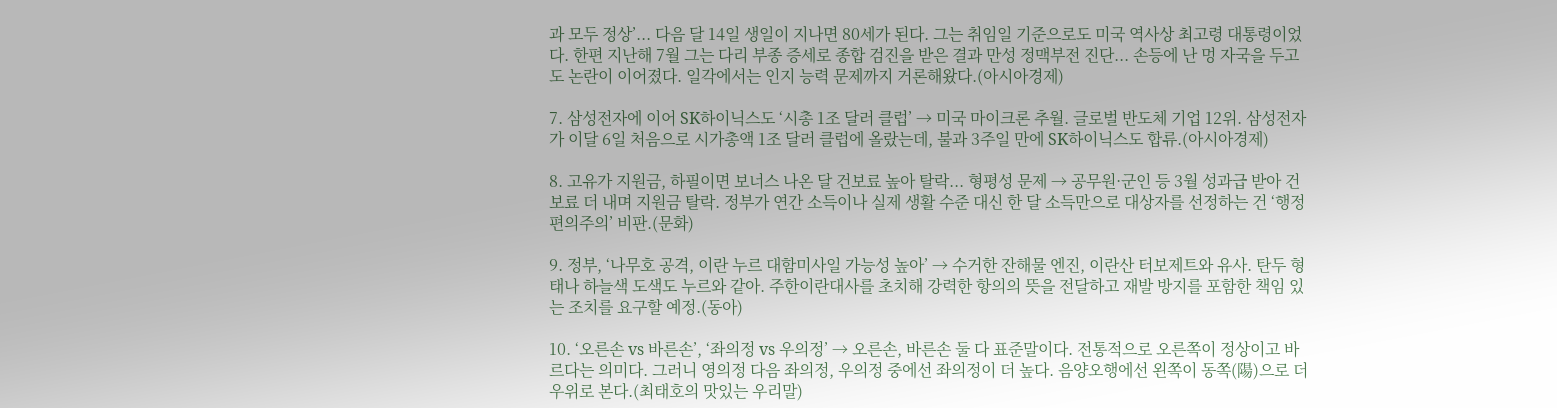과 모두 정상’... 다음 달 14일 생일이 지나면 80세가 된다. 그는 취임일 기준으로도 미국 역사상 최고령 대통령이었다. 한편 지난해 7월 그는 다리 부종 증세로 종합 검진을 받은 결과 만성 정맥부전 진단... 손등에 난 멍 자국을 두고도 논란이 이어졌다. 일각에서는 인지 능력 문제까지 거론해왔다.(아시아경제)

7. 삼성전자에 이어 SK하이닉스도 ‘시총 1조 달러 클럽’ → 미국 마이크론 추월. 글로벌 반도체 기업 12위. 삼성전자가 이달 6일 처음으로 시가총액 1조 달러 클럽에 올랐는데, 불과 3주일 만에 SK하이닉스도 합류.(아시아경제)

8. 고유가 지원금, 하필이면 보너스 나온 달 건보료 높아 탈락... 형평성 문제 → 공무원·군인 등 3월 성과급 받아 건보료 더 내며 지원금 탈락. 정부가 연간 소득이나 실제 생활 수준 대신 한 달 소득만으로 대상자를 선정하는 건 ‘행정 편의주의’ 비판.(문화)

9. 정부, ‘나무호 공격, 이란 누르 대함미사일 가능성 높아’ → 수거한 잔해물 엔진, 이란산 터보제트와 유사. 탄두 형태나 하늘색 도색도 누르와 같아. 주한이란대사를 초치해 강력한 항의의 뜻을 전달하고 재발 방지를 포함한 책임 있는 조치를 요구할 예정.(동아)

10. ‘오른손 vs 바른손’, ‘좌의정 vs 우의정’ → 오른손, 바른손 둘 다 표준말이다. 전통적으로 오른쪽이 정상이고 바르다는 의미다. 그러니 영의정 다음 좌의정, 우의정 중에선 좌의정이 더 높다. 음양오행에선 왼쪽이 동쪽(陽)으로 더 우위로 본다.(최태호의 맛있는 우리말)